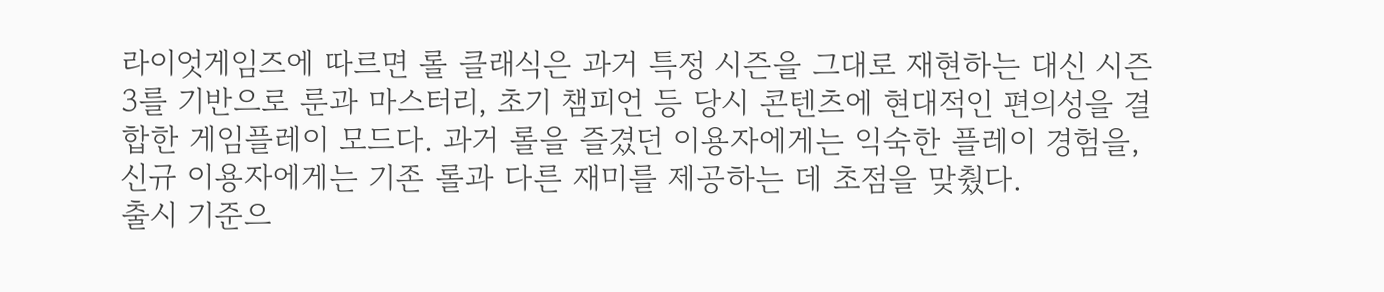라이엇게임즈에 따르면 롤 클래식은 과거 특정 시즌을 그대로 재현하는 대신 시즌3를 기반으로 룬과 마스터리, 초기 챔피언 등 당시 콘텐츠에 현대적인 편의성을 결합한 게임플레이 모드다. 과거 롤을 즐겼던 이용자에게는 익숙한 플레이 경험을, 신규 이용자에게는 기존 롤과 다른 재미를 제공하는 데 초점을 맞췄다.
출시 기준으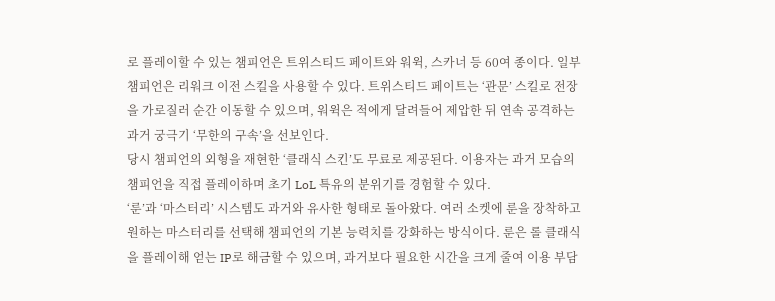로 플레이할 수 있는 챔피언은 트위스티드 페이트와 워윅, 스카너 등 60여 종이다. 일부 챔피언은 리워크 이전 스킬을 사용할 수 있다. 트위스티드 페이트는 ‘관문’ 스킬로 전장을 가로질러 순간 이동할 수 있으며, 워윅은 적에게 달려들어 제압한 뒤 연속 공격하는 과거 궁극기 ‘무한의 구속’을 선보인다.
당시 챔피언의 외형을 재현한 ‘클래식 스킨’도 무료로 제공된다. 이용자는 과거 모습의 챔피언을 직접 플레이하며 초기 LoL 특유의 분위기를 경험할 수 있다.
‘룬’과 ‘마스터리’ 시스템도 과거와 유사한 형태로 돌아왔다. 여러 소켓에 룬을 장착하고 원하는 마스터리를 선택해 챔피언의 기본 능력치를 강화하는 방식이다. 룬은 롤 클래식을 플레이해 얻는 IP로 해금할 수 있으며, 과거보다 필요한 시간을 크게 줄여 이용 부담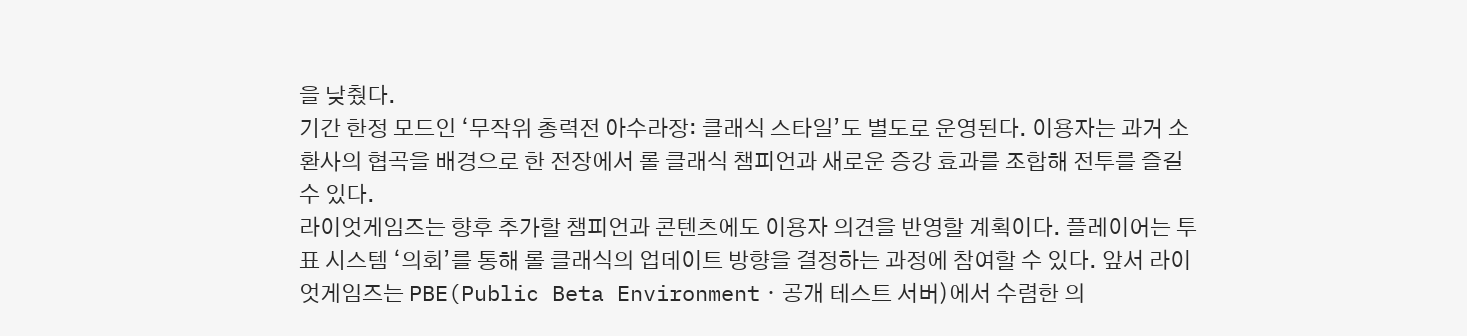을 낮췄다.
기간 한정 모드인 ‘무작위 총력전 아수라장: 클래식 스타일’도 별도로 운영된다. 이용자는 과거 소환사의 협곡을 배경으로 한 전장에서 롤 클래식 챔피언과 새로운 증강 효과를 조합해 전투를 즐길 수 있다.
라이엇게임즈는 향후 추가할 챔피언과 콘텐츠에도 이용자 의견을 반영할 계획이다. 플레이어는 투표 시스템 ‘의회’를 통해 롤 클래식의 업데이트 방향을 결정하는 과정에 참여할 수 있다. 앞서 라이엇게임즈는 PBE(Public Beta Environmentㆍ공개 테스트 서버)에서 수렴한 의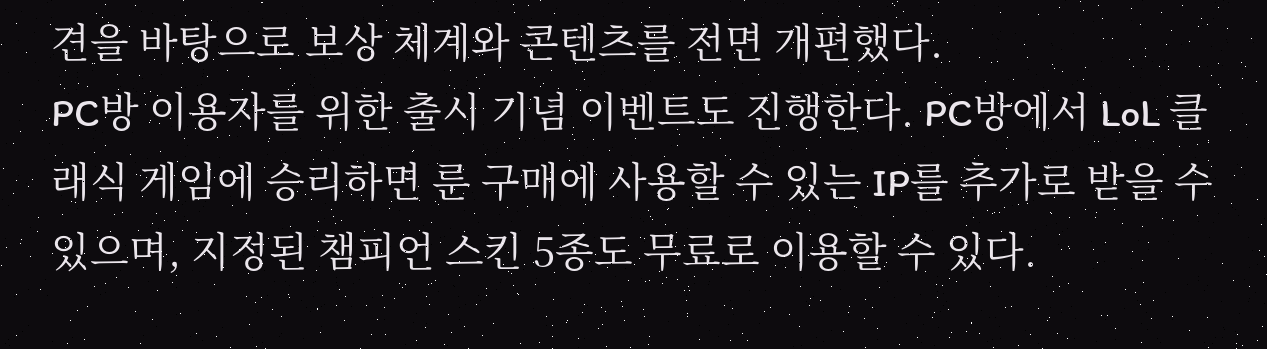견을 바탕으로 보상 체계와 콘텐츠를 전면 개편했다.
PC방 이용자를 위한 출시 기념 이벤트도 진행한다. PC방에서 LoL 클래식 게임에 승리하면 룬 구매에 사용할 수 있는 IP를 추가로 받을 수 있으며, 지정된 챔피언 스킨 5종도 무료로 이용할 수 있다.